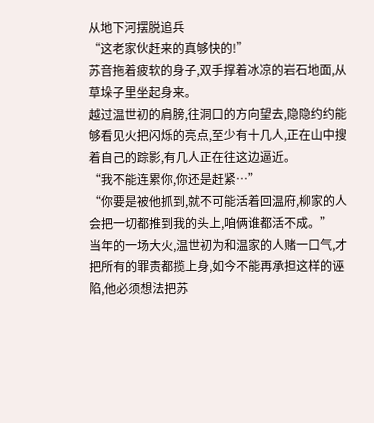从地下河摆脱追兵
“这老家伙赶来的真够快的!”
苏音拖着疲软的身子,双手撑着冰凉的岩石地面,从草垛子里坐起身来。
越过温世初的肩膀,往洞口的方向望去,隐隐约约能够看见火把闪烁的亮点,至少有十几人,正在山中搜着自己的踪影,有几人正在往这边逼近。
“我不能连累你,你还是赶紧…”
“你要是被他抓到,就不可能活着回温府,柳家的人会把一切都推到我的头上,咱俩谁都活不成。”
当年的一场大火,温世初为和温家的人赌一口气,才把所有的罪责都揽上身,如今不能再承担这样的诬陷,他必须想法把苏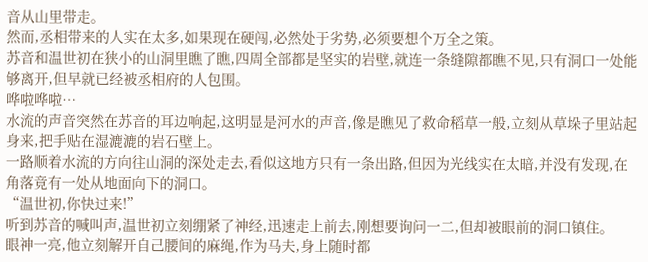音从山里带走。
然而,丞相带来的人实在太多,如果现在硬闯,必然处于劣势,必须要想个万全之策。
苏音和温世初在狭小的山洞里瞧了瞧,四周全部都是坚实的岩壁,就连一条缝隙都瞧不见,只有洞口一处能够离开,但早就已经被丞相府的人包围。
哗啦哗啦…
水流的声音突然在苏音的耳边响起,这明显是河水的声音,像是瞧见了救命稻草一般,立刻从草垛子里站起身来,把手贴在湿漉漉的岩石壁上。
一路顺着水流的方向往山洞的深处走去,看似这地方只有一条出路,但因为光线实在太暗,并没有发现,在角落竟有一处从地面向下的洞口。
“温世初,你快过来!”
听到苏音的喊叫声,温世初立刻绷紧了神经,迅速走上前去,刚想要询问一二,但却被眼前的洞口镇住。
眼神一亮,他立刻解开自己腰间的麻绳,作为马夫,身上随时都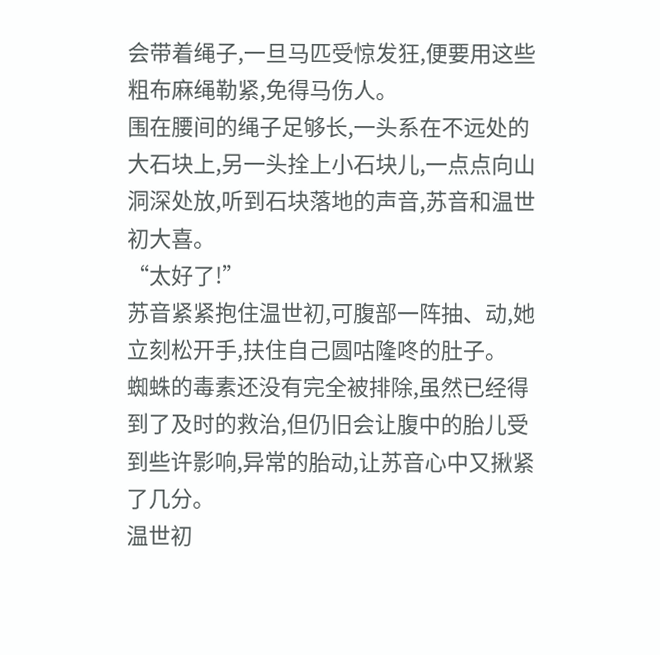会带着绳子,一旦马匹受惊发狂,便要用这些粗布麻绳勒紧,免得马伤人。
围在腰间的绳子足够长,一头系在不远处的大石块上,另一头拴上小石块儿,一点点向山洞深处放,听到石块落地的声音,苏音和温世初大喜。
“太好了!”
苏音紧紧抱住温世初,可腹部一阵抽、动,她立刻松开手,扶住自己圆咕隆咚的肚子。
蜘蛛的毒素还没有完全被排除,虽然已经得到了及时的救治,但仍旧会让腹中的胎儿受到些许影响,异常的胎动,让苏音心中又揪紧了几分。
温世初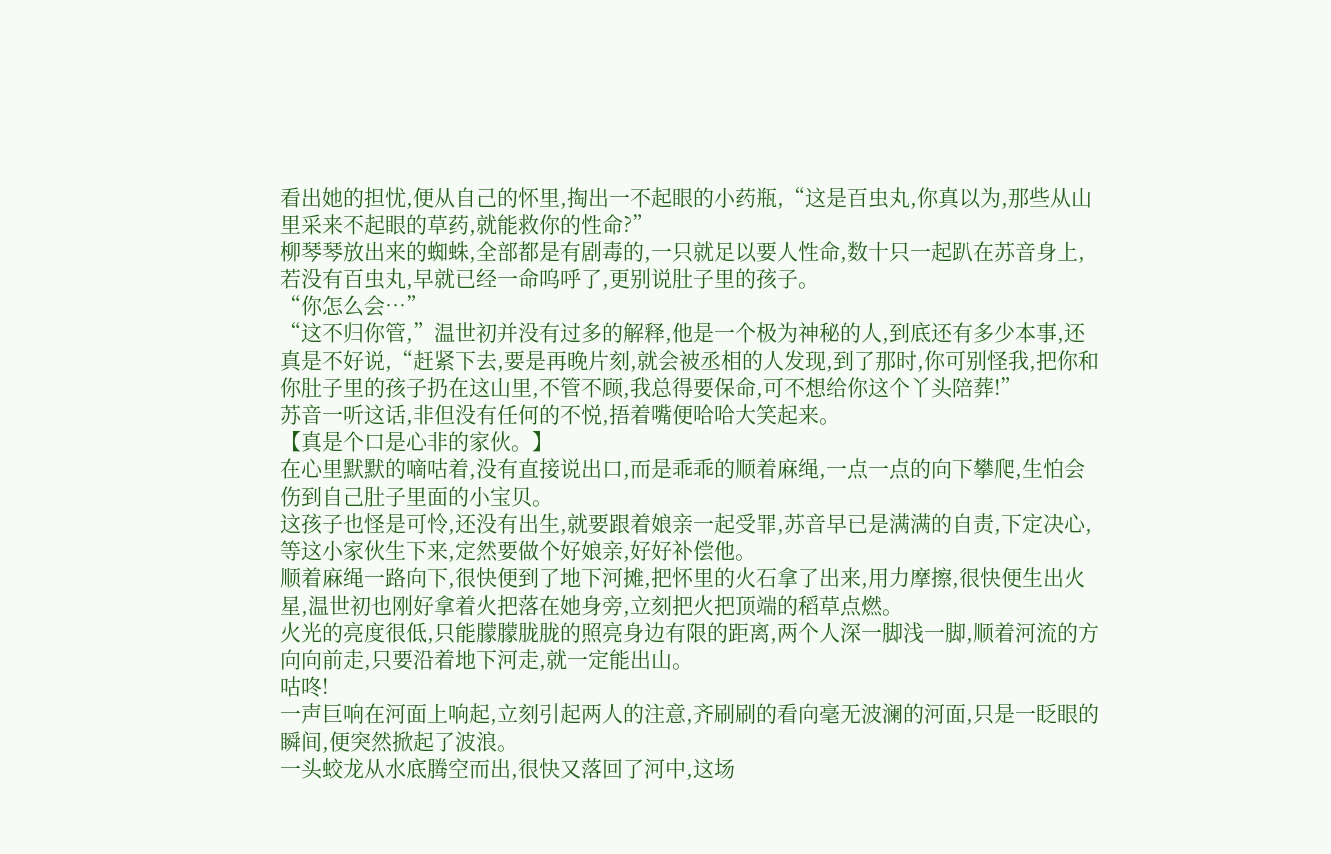看出她的担忧,便从自己的怀里,掏出一不起眼的小药瓶,“这是百虫丸,你真以为,那些从山里采来不起眼的草药,就能救你的性命?”
柳琴琴放出来的蜘蛛,全部都是有剧毒的,一只就足以要人性命,数十只一起趴在苏音身上,若没有百虫丸,早就已经一命呜呼了,更别说肚子里的孩子。
“你怎么会…”
“这不归你管,”温世初并没有过多的解释,他是一个极为神秘的人,到底还有多少本事,还真是不好说,“赶紧下去,要是再晚片刻,就会被丞相的人发现,到了那时,你可别怪我,把你和你肚子里的孩子扔在这山里,不管不顾,我总得要保命,可不想给你这个丫头陪葬!”
苏音一听这话,非但没有任何的不悦,捂着嘴便哈哈大笑起来。
【真是个口是心非的家伙。】
在心里默默的嘀咕着,没有直接说出口,而是乖乖的顺着麻绳,一点一点的向下攀爬,生怕会伤到自己肚子里面的小宝贝。
这孩子也怪是可怜,还没有出生,就要跟着娘亲一起受罪,苏音早已是满满的自责,下定决心,等这小家伙生下来,定然要做个好娘亲,好好补偿他。
顺着麻绳一路向下,很快便到了地下河摊,把怀里的火石拿了出来,用力摩擦,很快便生出火星,温世初也刚好拿着火把落在她身旁,立刻把火把顶端的稻草点燃。
火光的亮度很低,只能朦朦胧胧的照亮身边有限的距离,两个人深一脚浅一脚,顺着河流的方向向前走,只要沿着地下河走,就一定能出山。
咕咚!
一声巨响在河面上响起,立刻引起两人的注意,齐刷刷的看向毫无波澜的河面,只是一眨眼的瞬间,便突然掀起了波浪。
一头蛟龙从水底腾空而出,很快又落回了河中,这场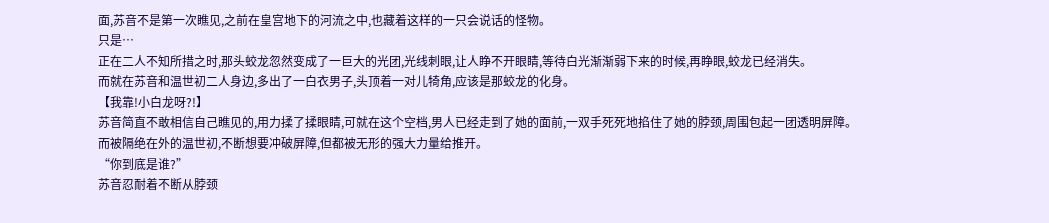面,苏音不是第一次瞧见,之前在皇宫地下的河流之中,也藏着这样的一只会说话的怪物。
只是…
正在二人不知所措之时,那头蛟龙忽然变成了一巨大的光团,光线刺眼,让人睁不开眼睛,等待白光渐渐弱下来的时候,再睁眼,蛟龙已经消失。
而就在苏音和温世初二人身边,多出了一白衣男子,头顶着一对儿犄角,应该是那蛟龙的化身。
【我靠!小白龙呀?!】
苏音简直不敢相信自己瞧见的,用力揉了揉眼睛,可就在这个空档,男人已经走到了她的面前,一双手死死地掐住了她的脖颈,周围包起一团透明屏障。
而被隔绝在外的温世初,不断想要冲破屏障,但都被无形的强大力量给推开。
“你到底是谁?”
苏音忍耐着不断从脖颈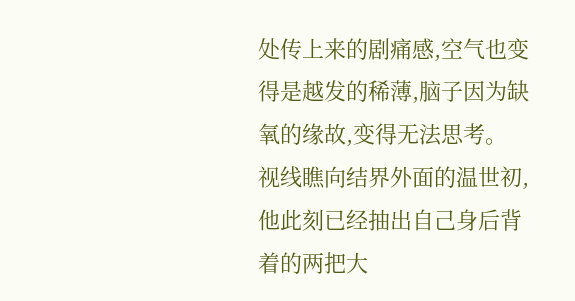处传上来的剧痛感,空气也变得是越发的稀薄,脑子因为缺氧的缘故,变得无法思考。
视线瞧向结界外面的温世初,他此刻已经抽出自己身后背着的两把大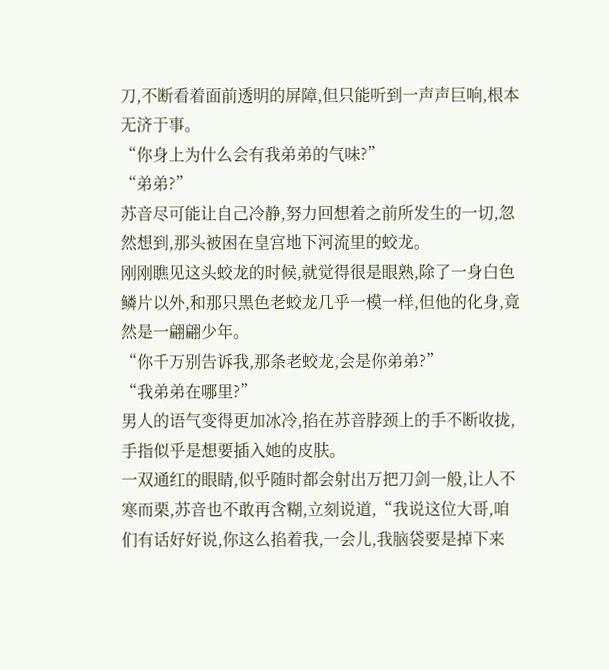刀,不断看着面前透明的屏障,但只能听到一声声巨响,根本无济于事。
“你身上为什么会有我弟弟的气味?”
“弟弟?”
苏音尽可能让自己冷静,努力回想着之前所发生的一切,忽然想到,那头被困在皇宫地下河流里的蛟龙。
刚刚瞧见这头蛟龙的时候,就觉得很是眼熟,除了一身白色鳞片以外,和那只黑色老蛟龙几乎一模一样,但他的化身,竟然是一翩翩少年。
“你千万别告诉我,那条老蛟龙,会是你弟弟?”
“我弟弟在哪里?”
男人的语气变得更加冰冷,掐在苏音脖颈上的手不断收拢,手指似乎是想要插入她的皮肤。
一双通红的眼睛,似乎随时都会射出万把刀剑一般,让人不寒而栗,苏音也不敢再含糊,立刻说道,“我说这位大哥,咱们有话好好说,你这么掐着我,一会儿,我脑袋要是掉下来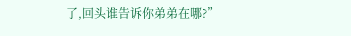了,回头谁告诉你弟弟在哪?”